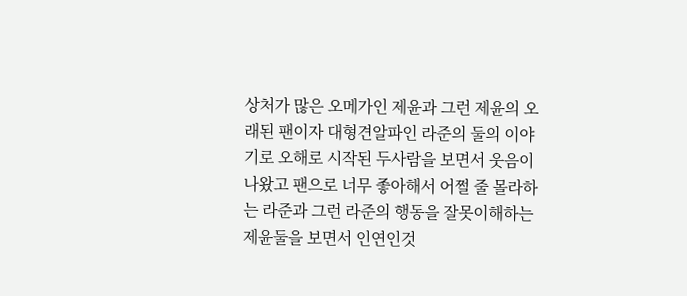상처가 많은 오메가인 제윤과 그런 제윤의 오래된 팬이자 대형견알파인 라준의 둘의 이야기로 오해로 시작된 두사람을 보면서 웃음이 나왔고 팬으로 너무 좋아해서 어쩔 줄 몰라하는 라준과 그런 라준의 행동을 잘못이해하는 제윤둘을 보면서 인연인것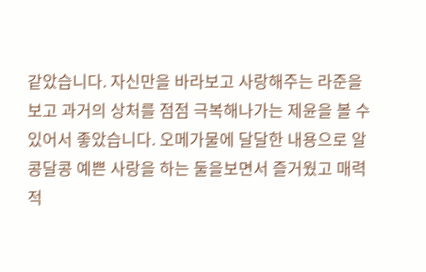같았습니다. 자신만을 바라보고 사랑해주는 라준을 보고 과거의 상처를 점점 극복해나가는 제윤을 볼 수 있어서 좋았습니다. 오메가물에 달달한 내용으로 알콩달콩 예쁜 사랑을 하는 둘을보면서 즐거웠고 매력적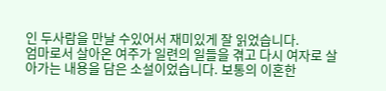인 두사람을 만날 수있어서 재미있게 잘 읽었습니다.
엄마로서 살아온 여주가 일련의 일들을 겪고 다시 여자로 살아가는 내용을 담은 소설이었습니다. 보통의 이혼한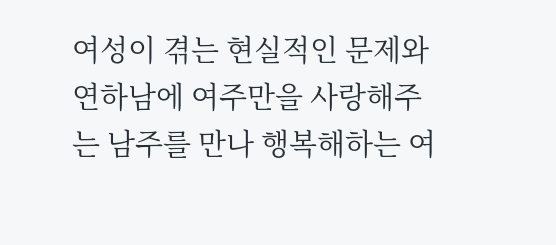여성이 겪는 현실적인 문제와 연하남에 여주만을 사랑해주는 남주를 만나 행복해하는 여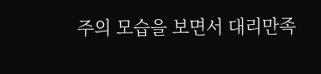주의 모습을 보면서 대리만족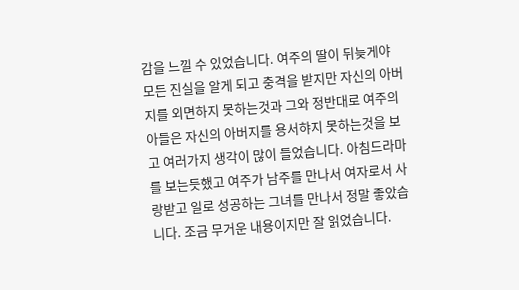감을 느낄 수 있었습니다. 여주의 딸이 뒤늦게야 모든 진실을 알게 되고 충격을 받지만 자신의 아버지를 외면하지 못하는것과 그와 정반대로 여주의 아들은 자신의 아버지를 용서햐지 못하는것을 보고 여러가지 생각이 많이 들었습니다. 아침드라마를 보는듯했고 여주가 남주를 만나서 여자로서 사랑받고 일로 성공하는 그녀를 만나서 정말 좋았습니다. 조금 무거운 내용이지만 잘 읽었습니다.